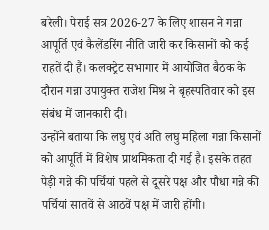बरेली। पेराई सत्र 2026-27 के लिए शासन ने गन्ना आपूर्ति एवं कैलेंडरिंग नीति जारी कर किसानों को कई राहतें दी हैं। कलक्ट्रेट सभागार में आयोजित बैठक के दौरान गन्ना उपायुक्त राजेश मिश्र ने बृहस्पतिवार को इस संबंध में जानकारी दी।
उन्होंने बताया कि लघु एवं अति लघु महिला गन्ना किसानों को आपूर्ति में विशेष प्राथमिकता दी गई है। इसके तहत पेड़ी गन्ने की पर्चियां पहले से दूसरे पक्ष और पौधा गन्ने की पर्चियां सातवें से आठवें पक्ष में जारी होंगी।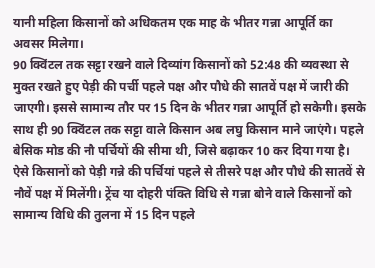यानी महिला किसानों को अधिकतम एक माह के भीतर गन्ना आपूर्ति का अवसर मिलेगा।
90 क्विंटल तक सट्टा रखने वाले दिव्यांग किसानों को 52:48 की व्यवस्था से मुक्त रखते हुए पेड़ी की पर्ची पहले पक्ष और पौधे की सातवें पक्ष में जारी की जाएगी। इससे सामान्य तौर पर 15 दिन के भीतर गन्ना आपूर्ति हो सकेगी। इसके साथ ही 90 क्विंटल तक सट्टा वाले किसान अब लघु किसान माने जाएंगे। पहले बेसिक मोड की नौ पर्चियों की सीमा थी, जिसे बढ़ाकर 10 कर दिया गया है।
ऐसे किसानों को पेड़ी गन्ने की पर्चियां पहले से तीसरे पक्ष और पौधे की सातवें से नौवें पक्ष में मिलेंगी। ट्रेंच या दोहरी पंक्ति विधि से गन्ना बोने वाले किसानों को सामान्य विधि की तुलना में 15 दिन पहले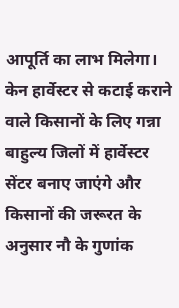आपूर्ति का लाभ मिलेगा। केन हार्वेस्टर से कटाई कराने वाले किसानों के लिए गन्ना बाहुल्य जिलों में हार्वेस्टर सेंटर बनाए जाएंगे और किसानों की जरूरत के अनुसार नौ के गुणांक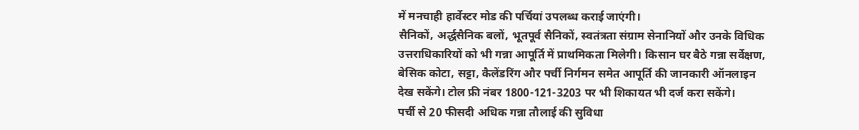में मनचाही हार्वेस्टर मोड की पर्चियां उपलब्ध कराई जाएंगी।
सैनिकों, अर्द्धसैनिक बलों, भूतपूर्व सैनिकों, स्वतंत्रता संग्राम सेनानियों और उनके विधिक उत्तराधिकारियों को भी गन्ना आपूर्ति में प्राथमिकता मिलेगी। किसान घर बैठे गन्ना सर्वेक्षण, बेसिक कोटा, सट्टा, कैलेंडरिंग और पर्ची निर्गमन समेत आपूर्ति की जानकारी ऑनलाइन देख सकेंगे। टोल फ्री नंबर 1800-121-3203 पर भी शिकायत भी दर्ज करा सकेंगे।
पर्ची से 20 फीसदी अधिक गन्ना तौलाई की सुविधा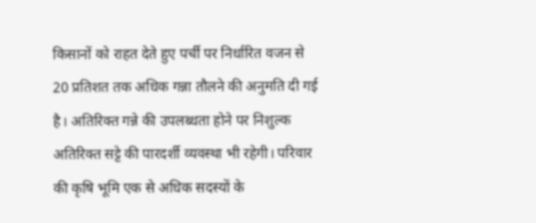किसानों को राहत देते हुए पर्ची पर निर्धारित वजन से 20 प्रतिशत तक अधिक गन्ना तौलने की अनुमति दी गई है। अतिरिक्त गन्ने की उपलब्धता होने पर निशुल्क अतिरिक्त सट्टे की पारदर्शी व्यवस्था भी रहेगी। परिवार की कृषि भूमि एक से अधिक सदस्यों के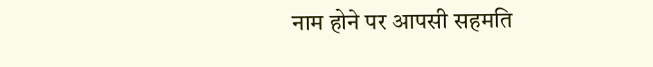नाम होने पर आपसी सहमति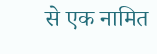से एक नामित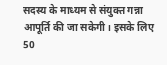सदस्य के माध्यम से संयुक्त गन्ना आपूर्ति की जा सकेगी। इसके लिए 50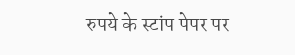रुपये के स्टांप पेपर पर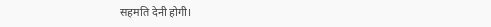सहमति देनी होगी।